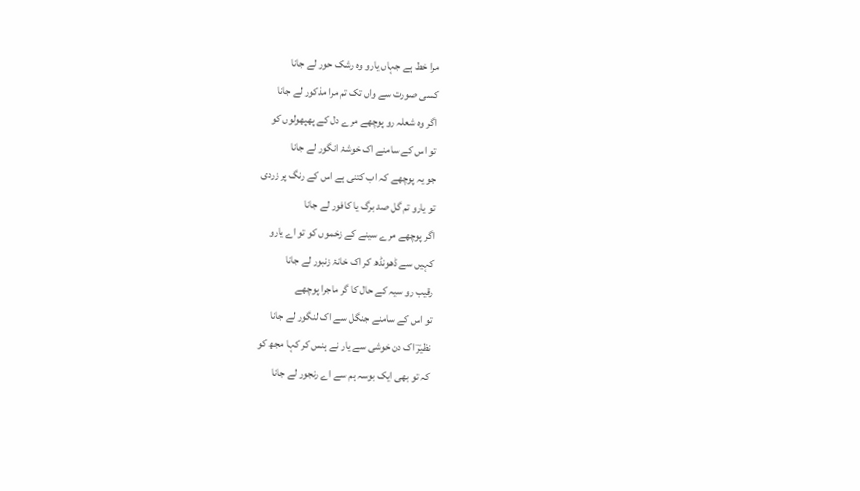مرا خط ہے جہاں یارو وہ رشک حور لے جانا
کسی صورت سے واں تک تم مرا مذکور لے جانا
اگر وہ شعلہ رو پوچھے مرے دل کے پھپھولوں کو
تو اس کے سامنے اک خوشۂ انگور لے جانا
جو یہ پوچھے کہ اب کتنی ہے اس کے رنگ پر زردی
تو یارو تم گل صد برگ یا کافور لے جانا
اگر پوچھے مرے سینے کے زخموں کو تو اے یارو
کہیں سے ڈھونڈھ کر اک خانۂ زنبور لے جانا
رقیب رو سیہ کے حال کا گر ماجرا پوچھے
تو اس کے سامنے جنگل سے اک لنگور لے جانا
نظیرؔ اک دن خوشی سے یار نے ہنس کر کہا مجھ کو
کہ تو بھی ایک بوسہ ہم سے اے رنجور لے جانا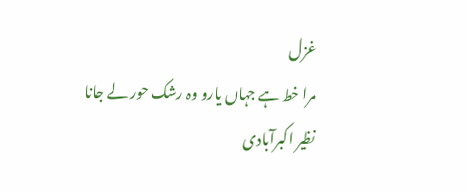غزل
مرا خط ہے جہاں یارو وہ رشک حور لے جانا
نظیر اکبرآبادی